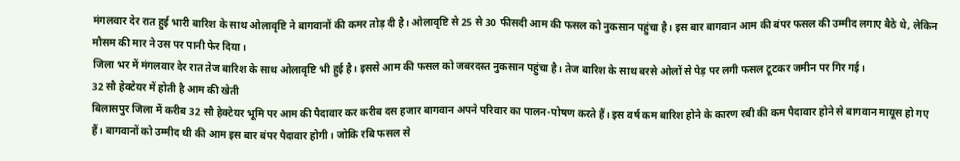मंगलवार देर रात हुई भारी बारिश के साथ ओलावृष्टि ने बागवानों की कमर तोड़ दी है। ओलावृष्टि से 25 से 30 फीसदी आम की फसल को नुकसान पहुंचा है। इस बार बागवान आम की बंपर फसल की उम्मीद लगाए बैठे थे, लेकिन मौसम की मार ने उस पर पानी फेर दिया।
जिला भर में मंगलवार देर रात तेज बारिश के साथ ओलावृष्टि भी हुई है। इससे आम की फसल को जबरदस्त नुकसान पहुंचा है। तेज बारिश के साथ बरसे ओलों से पेड़ पर लगी फसल टूटकर जमीन पर गिर गई।
32 सौ हेक्टेयर में होती है आम की खेती
बिलासपुर जिला में करीब 32 सौ हेक्टेयर भूमि पर आम की पैदावार कर करीब दस हजार बागवान अपने परिवार का पालन-पोषण करते हैं। इस वर्ष कम बारिश होने के कारण रबी की कम पैदावार होने से बागवान मायूस हो गए हैं। बागवानों को उम्मीद थी की आम इस बार बंपर पैदावार होगी। जोकि रबि फसल से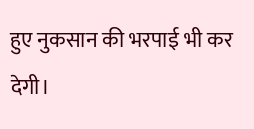हुए नुकसान की भरपाई भी कर देगी।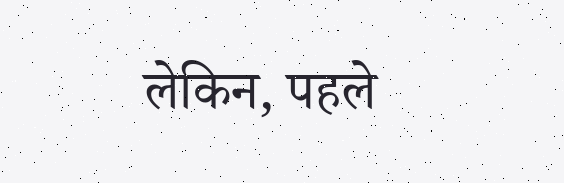लेकिन, पहले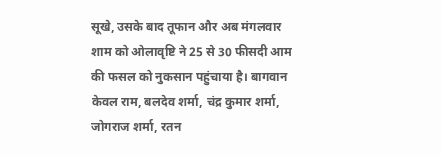सूखे, उसके बाद तूफान और अब मंगलवार शाम को ओलावृष्टि ने 25 से 30 फीसदी आम की फसल को नुकसान पहुंचाया है। बागवान केवल राम, बलदेव शर्मा, चंद्र कुमार शर्मा, जोगराज शर्मा, रतन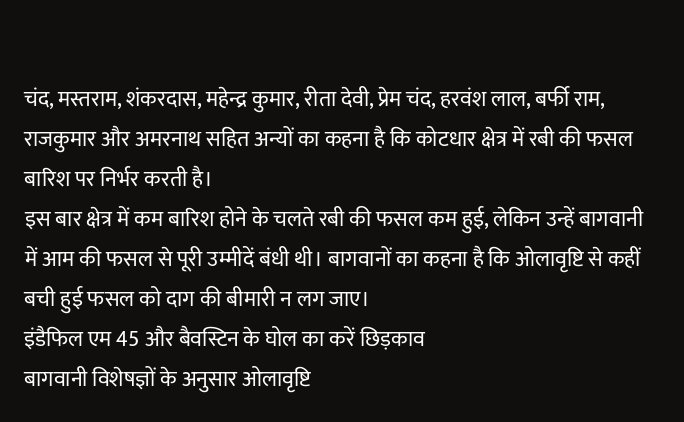चंद, मस्तराम, शंकरदास, महेन्द्र कुमार, रीता देवी, प्रेम चंद, हरवंश लाल, बर्फी राम, राजकुमार और अमरनाथ सहित अन्यों का कहना है कि कोटधार क्षेत्र में रबी की फसल बारिश पर निर्भर करती है।
इस बार क्षेत्र में कम बारिश होने के चलते रबी की फसल कम हुई, लेकिन उन्हें बागवानी में आम की फसल से पूरी उम्मीदें बंधी थी। बागवानों का कहना है कि ओलावृष्टि से कहीं बची हुई फसल को दाग की बीमारी न लग जाए।
इंडैफिल एम 45 और बैवस्टिन के घोल का करें छिड़काव
बागवानी विशेषज्ञों के अनुसार ओलावृष्टि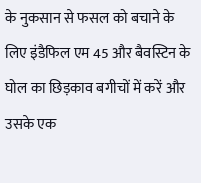के नुकसान से फसल को बचाने के लिए इंडैफिल एम 45 और बैवस्टिन के घोल का छिड़काव बगीचों में करें और उसके एक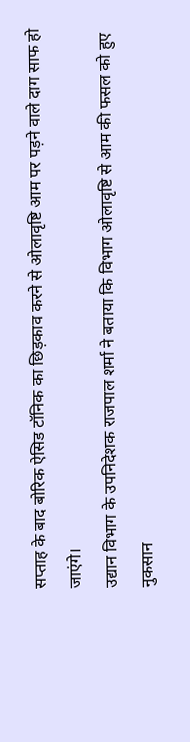सप्ताह के बाद बोरिक ऐसिड टॉनिक का छिड़काव करने से ओलावृष्टि आम पर पड़ने वाले दाग साफ हो जाएंगे।
उद्यान विभाग के उपनिदेशक राजपाल शर्मा ने बताया कि विभाग ओलावृष्टि से आम की फसल को हुए नुकसान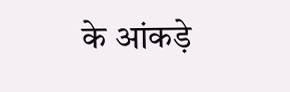के आंकड़े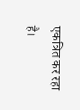एकत्रित कर रहा है।